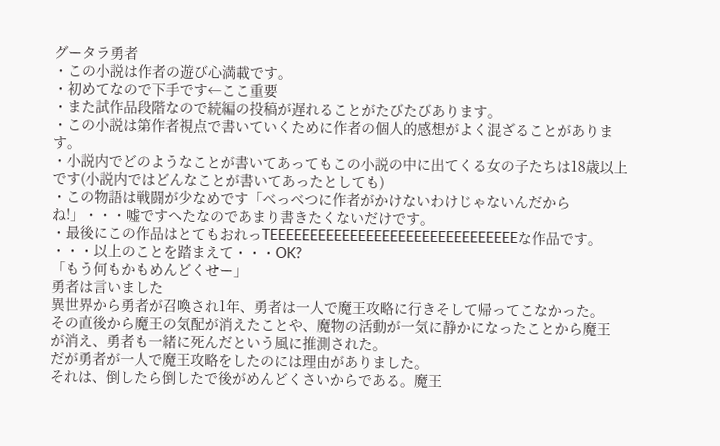グータラ勇者
・この小説は作者の遊び心満載です。
・初めてなので下手です←ここ重要
・また試作品段階なので続編の投稿が遅れることがたびたびあります。
・この小説は第作者視点で書いていくために作者の個人的感想がよく混ざることがあります。
・小説内でどのようなことが書いてあってもこの小説の中に出てくる女の子たちは18歳以上です(小説内ではどんなことが書いてあったとしても)
・この物語は戦闘が少なめです「べっべつに作者がかけないわけじゃないんだからね!」・・・嘘ですへたなのであまり書きたくないだけです。
・最後にこの作品はとてもおれっTEEEEEEEEEEEEEEEEEEEEEEEEEEEEEEEな作品です。
・・・以上のことを踏まえて・・・OK?
「もう何もかもめんどくせー」
勇者は言いました
異世界から勇者が召喚され1年、勇者は一人で魔王攻略に行きそして帰ってこなかった。
その直後から魔王の気配が消えたことや、魔物の活動が一気に静かになったことから魔王
が消え、勇者も一緒に死んだという風に推測された。
だが勇者が一人で魔王攻略をしたのには理由がありました。
それは、倒したら倒したで後がめんどくさいからである。魔王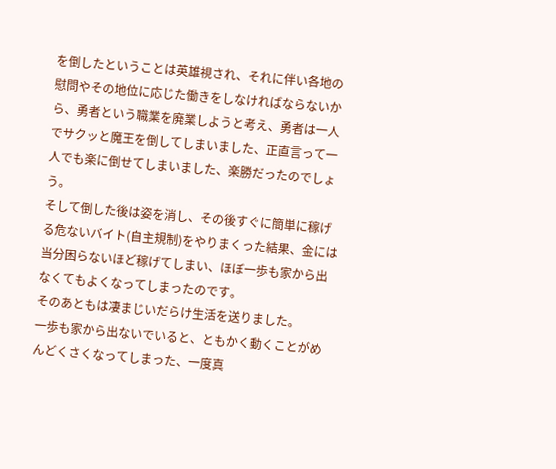を倒したということは英雄視され、それに伴い各地の慰問やその地位に応じた働きをしなければならないから、勇者という職業を廃業しようと考え、勇者は一人でサクッと魔王を倒してしまいました、正直言って一人でも楽に倒せてしまいました、楽勝だったのでしょう。
そして倒した後は姿を消し、その後すぐに簡単に稼げる危ないバイト(自主規制)をやりまくった結果、金には当分困らないほど稼げてしまい、ほぼ一歩も家から出なくてもよくなってしまったのです。
そのあともは凄まじいだらけ生活を送りました。
一歩も家から出ないでいると、ともかく動くことがめんどくさくなってしまった、一度真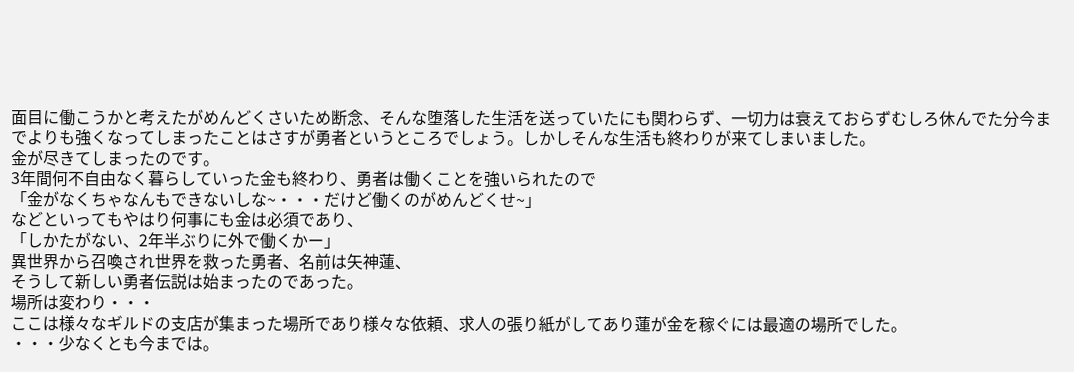面目に働こうかと考えたがめんどくさいため断念、そんな堕落した生活を送っていたにも関わらず、一切力は衰えておらずむしろ休んでた分今までよりも強くなってしまったことはさすが勇者というところでしょう。しかしそんな生活も終わりが来てしまいました。
金が尽きてしまったのです。
3年間何不自由なく暮らしていった金も終わり、勇者は働くことを強いられたので
「金がなくちゃなんもできないしな~・・・だけど働くのがめんどくせ~」
などといってもやはり何事にも金は必須であり、
「しかたがない、2年半ぶりに外で働くかー」
異世界から召喚され世界を救った勇者、名前は矢神蓮、
そうして新しい勇者伝説は始まったのであった。
場所は変わり・・・
ここは様々なギルドの支店が集まった場所であり様々な依頼、求人の張り紙がしてあり蓮が金を稼ぐには最適の場所でした。
・・・少なくとも今までは。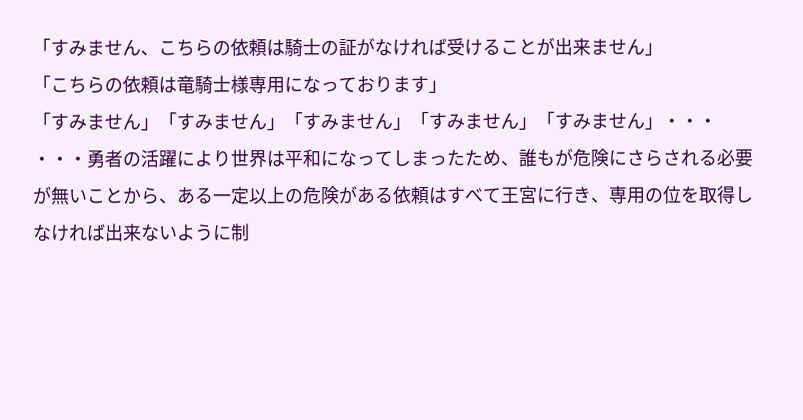「すみません、こちらの依頼は騎士の証がなければ受けることが出来ません」
「こちらの依頼は竜騎士様専用になっております」
「すみません」「すみません」「すみません」「すみません」「すみません」・・・
・・・勇者の活躍により世界は平和になってしまったため、誰もが危険にさらされる必要が無いことから、ある一定以上の危険がある依頼はすべて王宮に行き、専用の位を取得しなければ出来ないように制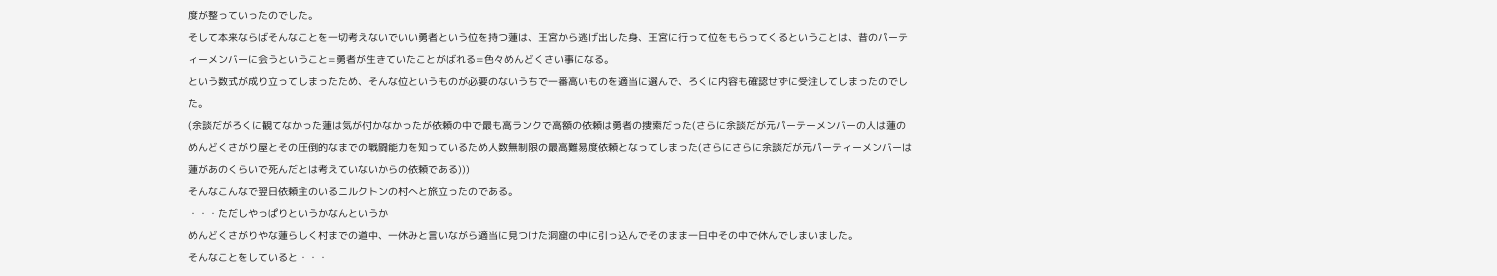度が整っていったのでした。
そして本来ならばそんなことを一切考えないでいい勇者という位を持つ蓮は、王宮から逃げ出した身、王宮に行って位をもらってくるということは、昔のパーティーメンバーに会うということ=勇者が生きていたことがばれる=色々めんどくさい事になる。
という数式が成り立ってしまったため、そんな位というものが必要のないうちで一番高いものを適当に選んで、ろくに内容も確認せずに受注してしまったのでした。
(余談だがろくに観てなかった蓮は気が付かなかったが依頼の中で最も高ランクで高額の依頼は勇者の捜索だった(さらに余談だが元パーテーメンバーの人は蓮のめんどくさがり屋とその圧倒的なまでの戦闘能力を知っているため人数無制限の最高難易度依頼となってしまった(さらにさらに余談だが元パーティーメンバーは蓮があのくらいで死んだとは考えていないからの依頼である)))
そんなこんなで翌日依頼主のいるニルクトンの村へと旅立ったのである。
・・・ただしやっぱりというかなんというか
めんどくさがりやな蓮らしく村までの道中、一休みと言いながら適当に見つけた洞窟の中に引っ込んでそのまま一日中その中で休んでしまいました。
そんなことをしていると・・・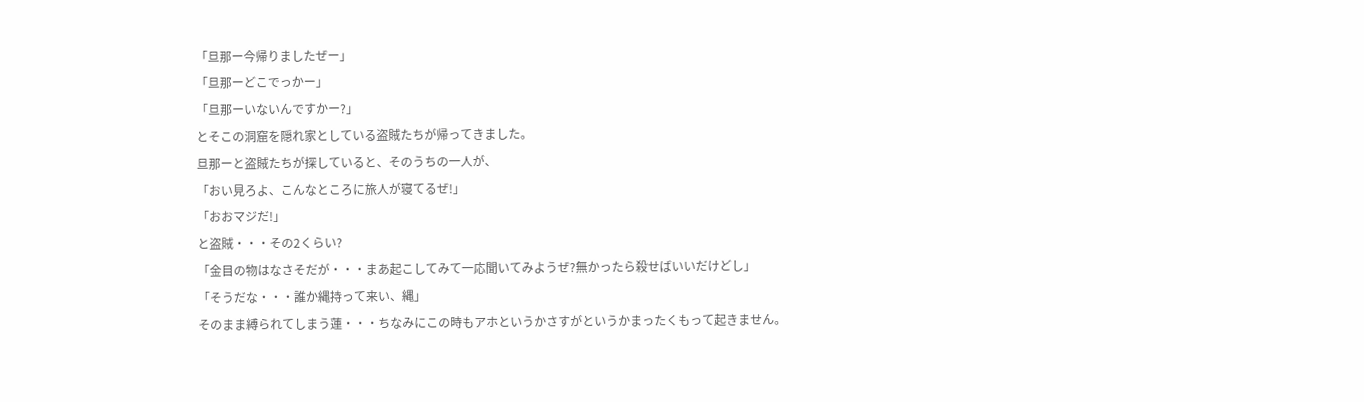「旦那ー今帰りましたぜー」
「旦那ーどこでっかー」
「旦那ーいないんですかー?」
とそこの洞窟を隠れ家としている盗賊たちが帰ってきました。
旦那ーと盗賊たちが探していると、そのうちの一人が、
「おい見ろよ、こんなところに旅人が寝てるぜ!」
「おおマジだ!」
と盗賊・・・その2くらい?
「金目の物はなさそだが・・・まあ起こしてみて一応聞いてみようぜ?無かったら殺せばいいだけどし」
「そうだな・・・誰か縄持って来い、縄」
そのまま縛られてしまう蓮・・・ちなみにこの時もアホというかさすがというかまったくもって起きません。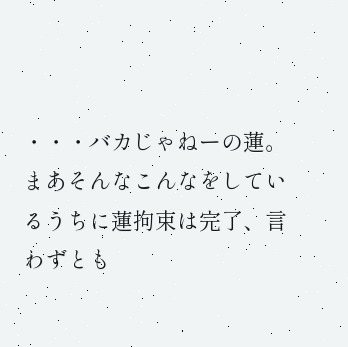・・・バカじゃねーの蓮。
まあそんなこんなをしているうちに蓮拘束は完了、言わずとも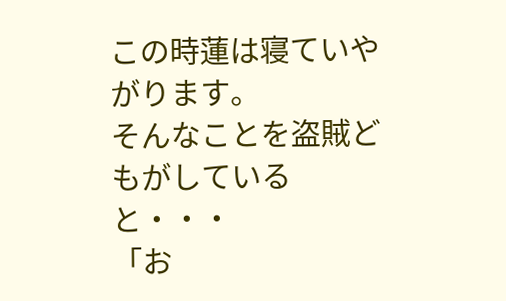この時蓮は寝ていやがります。
そんなことを盗賊どもがしていると・・・
「お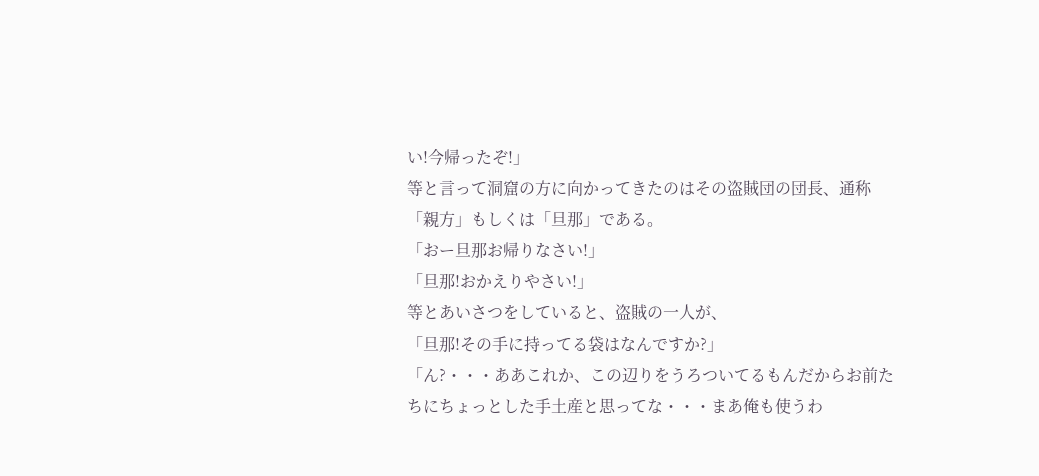い!今帰ったぞ!」
等と言って洞窟の方に向かってきたのはその盗賊団の団長、通称「親方」もしくは「旦那」である。
「おー旦那お帰りなさい!」
「旦那!おかえりやさい!」
等とあいさつをしていると、盗賊の一人が、
「旦那!その手に持ってる袋はなんですか?」
「ん?・・・ああこれか、この辺りをうろついてるもんだからお前たちにちょっとした手土産と思ってな・・・まあ俺も使うわ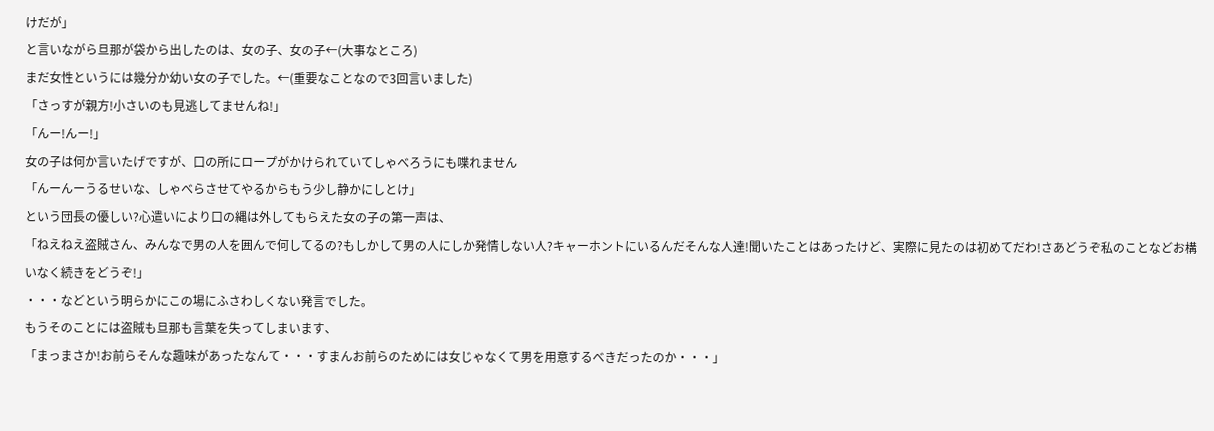けだが」
と言いながら旦那が袋から出したのは、女の子、女の子←(大事なところ)
まだ女性というには幾分か幼い女の子でした。←(重要なことなので3回言いました)
「さっすが親方!小さいのも見逃してませんね!」
「んー!んー!」
女の子は何か言いたげですが、口の所にロープがかけられていてしゃべろうにも喋れません
「んーんーうるせいな、しゃべらさせてやるからもう少し静かにしとけ」
という団長の優しい?心遣いにより口の縄は外してもらえた女の子の第一声は、
「ねえねえ盗賊さん、みんなで男の人を囲んで何してるの?もしかして男の人にしか発情しない人?キャーホントにいるんだそんな人達!聞いたことはあったけど、実際に見たのは初めてだわ!さあどうぞ私のことなどお構いなく続きをどうぞ!」
・・・などという明らかにこの場にふさわしくない発言でした。
もうそのことには盗賊も旦那も言葉を失ってしまいます、
「まっまさか!お前らそんな趣味があったなんて・・・すまんお前らのためには女じゃなくて男を用意するべきだったのか・・・」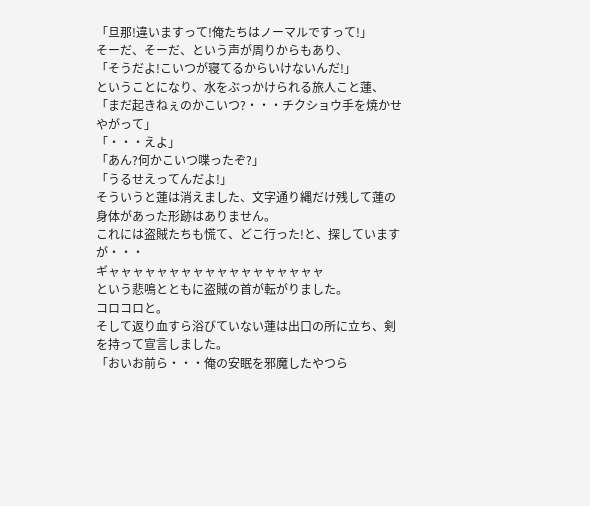「旦那!違いますって!俺たちはノーマルですって!」
そーだ、そーだ、という声が周りからもあり、
「そうだよ!こいつが寝てるからいけないんだ!」
ということになり、水をぶっかけられる旅人こと蓮、
「まだ起きねぇのかこいつ?・・・チクショウ手を焼かせやがって」
「・・・えよ」
「あん?何かこいつ喋ったぞ?」
「うるせえってんだよ!」
そういうと蓮は消えました、文字通り縄だけ残して蓮の身体があった形跡はありません。
これには盗賊たちも慌て、どこ行った!と、探していますが・・・
ギャャャャャャャャャャャャャャャャャャ
という悲鳴とともに盗賊の首が転がりました。
コロコロと。
そして返り血すら浴びていない蓮は出口の所に立ち、剣を持って宣言しました。
「おいお前ら・・・俺の安眠を邪魔したやつら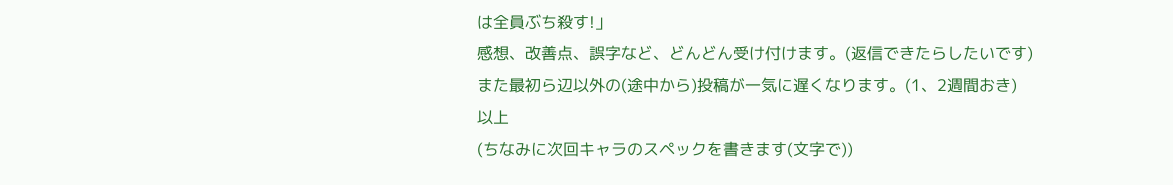は全員ぶち殺す!」
感想、改善点、誤字など、どんどん受け付けます。(返信できたらしたいです)
また最初ら辺以外の(途中から)投稿が一気に遅くなります。(1、2週間おき)
以上
(ちなみに次回キャラのスペックを書きます(文字で))